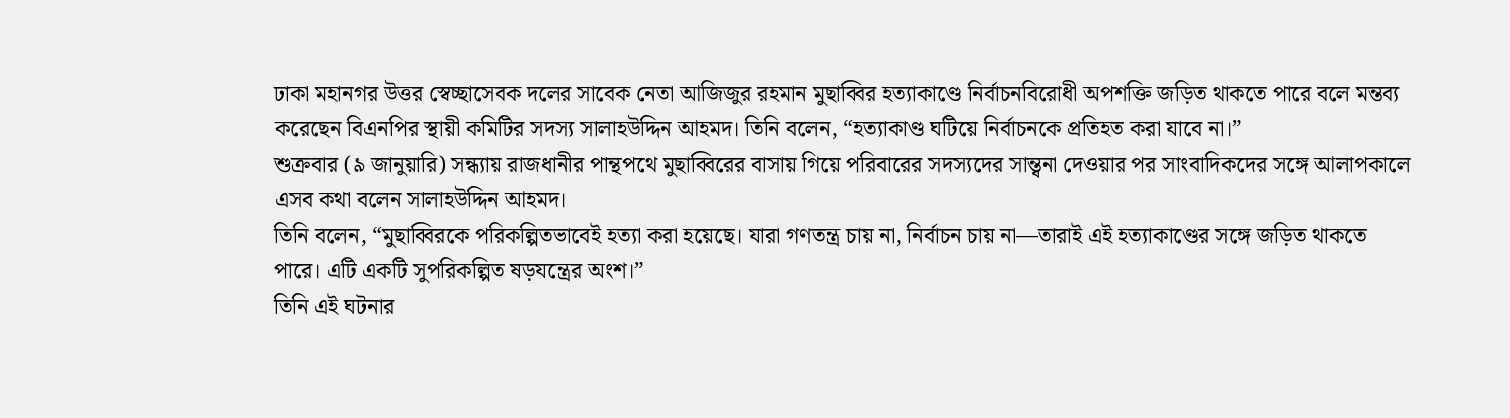ঢাকা মহানগর উত্তর স্বেচ্ছাসেবক দলের সাবেক নেতা আজিজুর রহমান মুছাব্বির হত্যাকাণ্ডে নির্বাচনবিরোধী অপশক্তি জড়িত থাকতে পারে বলে মন্তব্য করেছেন বিএনপির স্থায়ী কমিটির সদস্য সালাহউদ্দিন আহমদ। তিনি বলেন, “হত্যাকাণ্ড ঘটিয়ে নির্বাচনকে প্রতিহত করা যাবে না।”
শুক্রবার (৯ জানুয়ারি) সন্ধ্যায় রাজধানীর পান্থপথে মুছাব্বিরের বাসায় গিয়ে পরিবারের সদস্যদের সান্ত্বনা দেওয়ার পর সাংবাদিকদের সঙ্গে আলাপকালে এসব কথা বলেন সালাহউদ্দিন আহমদ।
তিনি বলেন, “মুছাব্বিরকে পরিকল্পিতভাবেই হত্যা করা হয়েছে। যারা গণতন্ত্র চায় না, নির্বাচন চায় না—তারাই এই হত্যাকাণ্ডের সঙ্গে জড়িত থাকতে পারে। এটি একটি সুপরিকল্পিত ষড়যন্ত্রের অংশ।”
তিনি এই ঘটনার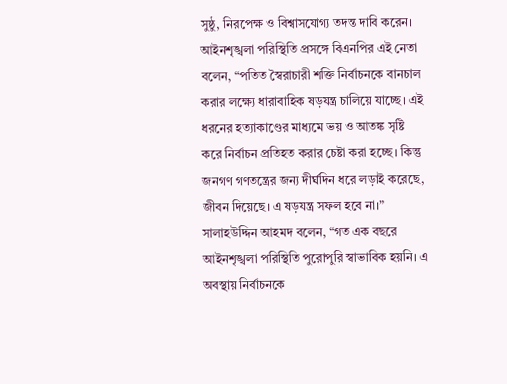সুষ্ঠু, নিরপেক্ষ ও বিশ্বাসযোগ্য তদন্ত দাবি করেন।
আইনশৃঙ্খলা পরিস্থিতি প্রসঙ্গে বিএনপির এই নেতা বলেন, “পতিত স্বৈরাচারী শক্তি নির্বাচনকে বানচাল করার লক্ষ্যে ধারাবাহিক ষড়যন্ত্র চালিয়ে যাচ্ছে। এই ধরনের হত্যাকাণ্ডের মাধ্যমে ভয় ও আতঙ্ক সৃষ্টি করে নির্বাচন প্রতিহত করার চেষ্টা করা হচ্ছে। কিন্তু জনগণ গণতন্ত্রের জন্য দীর্ঘদিন ধরে লড়াই করেছে, জীবন দিয়েছে। এ ষড়যন্ত্র সফল হবে না।”
সালাহউদ্দিন আহমদ বলেন, “গত এক বছরে আইনশৃঙ্খলা পরিস্থিতি পুরোপুরি স্বাভাবিক হয়নি। এ অবস্থায় নির্বাচনকে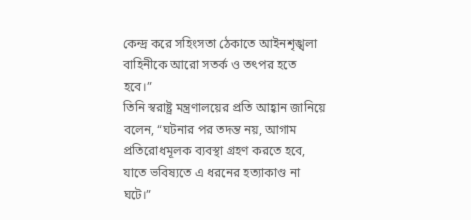কেন্দ্র করে সহিংসতা ঠেকাতে আইনশৃঙ্খলা বাহিনীকে আরো সতর্ক ও তৎপর হতে হবে।”
তিনি স্বরাষ্ট্র মন্ত্রণালয়ের প্রতি আহ্বান জানিয়ে বলেন, “ঘটনার পর তদন্ত নয়, আগাম প্রতিরোধমূলক ব্যবস্থা গ্রহণ করতে হবে, যাতে ভবিষ্যতে এ ধরনের হত্যাকাণ্ড না ঘটে।”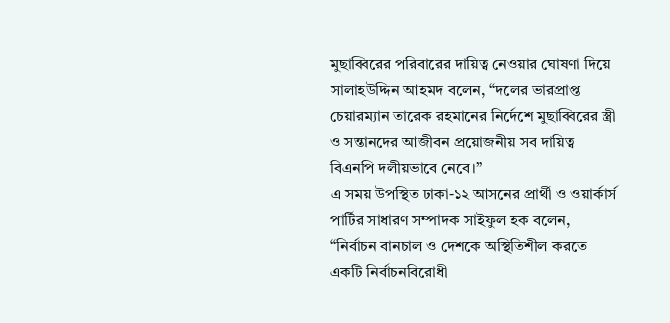মুছাব্বিরের পরিবারের দায়িত্ব নেওয়ার ঘোষণা দিয়ে সালাহউদ্দিন আহমদ বলেন, “দলের ভারপ্রাপ্ত চেয়ারম্যান তারেক রহমানের নির্দেশে মুছাব্বিরের স্ত্রী ও সন্তানদের আজীবন প্রয়োজনীয় সব দায়িত্ব বিএনপি দলীয়ভাবে নেবে।”
এ সময় উপস্থিত ঢাকা-১২ আসনের প্রার্থী ও ওয়ার্কার্স পার্টির সাধারণ সম্পাদক সাইফুল হক বলেন, “নির্বাচন বানচাল ও দেশকে অস্থিতিশীল করতে একটি নির্বাচনবিরোধী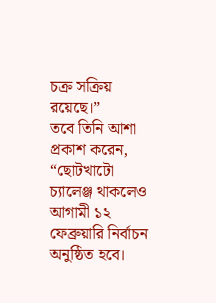চক্র সক্রিয় রয়েছে।”
তবে তিনি আশা প্রকাশ করেন, “ছোটখাটো চ্যালেঞ্জ থাকলেও আগামী ১২ ফেব্রুয়ারি নির্বাচন অনুষ্ঠিত হবে।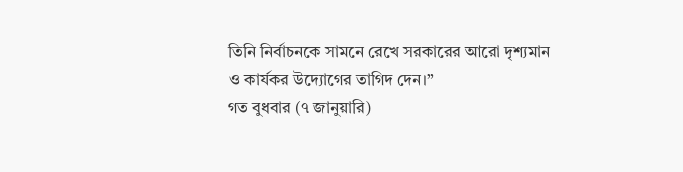তিনি নির্বাচনকে সামনে রেখে সরকারের আরো দৃশ্যমান ও কার্যকর উদ্যোগের তাগিদ দেন।”
গত বুধবার (৭ জানুয়ারি)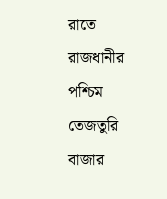রাতে রাজধানীর পশ্চিম তেজতুরি বাজার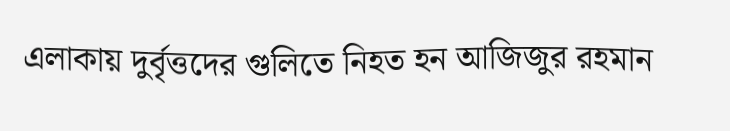এলাকায় দুর্বৃত্তদের গুলিতে নিহত হন আজিজুর রহমান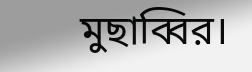মুছাব্বির।